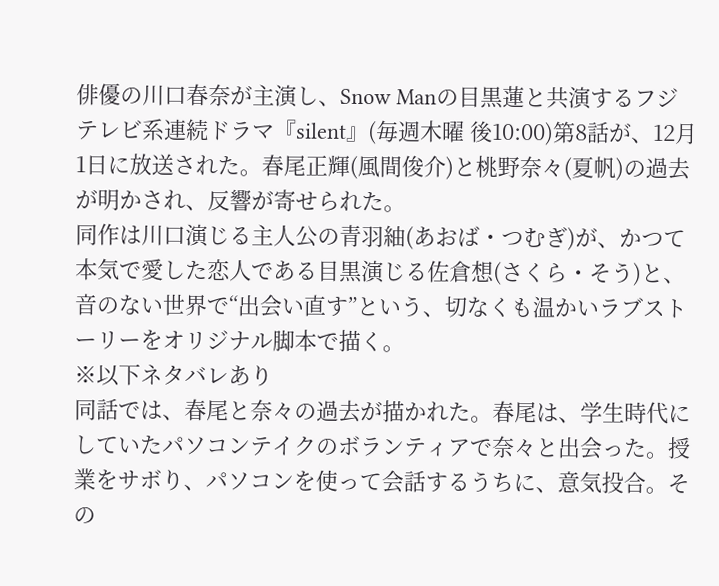俳優の川口春奈が主演し、Snow Manの目黒蓮と共演するフジテレビ系連続ドラマ『silent』(毎週木曜 後10:00)第8話が、12月1日に放送された。春尾正輝(風間俊介)と桃野奈々(夏帆)の過去が明かされ、反響が寄せられた。
同作は川口演じる主人公の青羽紬(あおば・つむぎ)が、かつて本気で愛した恋人である目黒演じる佐倉想(さくら・そう)と、音のない世界で“出会い直す”という、切なくも温かいラブストーリーをオリジナル脚本で描く。
※以下ネタバレあり
同話では、春尾と奈々の過去が描かれた。春尾は、学生時代にしていたパソコンテイクのボランティアで奈々と出会った。授業をサボり、パソコンを使って会話するうちに、意気投合。その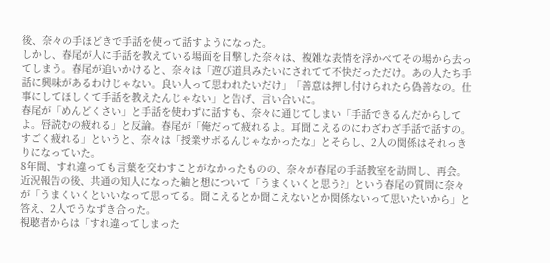後、奈々の手ほどきで手話を使って話すようになった。
しかし、春尾が人に手話を教えている場面を目撃した奈々は、複雑な表情を浮かべてその場から去ってしまう。春尾が追いかけると、奈々は「遊び道具みたいにされてて不快だっただけ。あの人たち手話に興味があるわけじゃない。良い人って思われたいだけ」「善意は押し付けられたら偽善なの。仕事にしてほしくて手話を教えたんじゃない」と告げ、言い合いに。
春尾が「めんどくさい」と手話を使わずに話すも、奈々に通じてしまい「手話できるんだからしてよ。唇読むの疲れる」と反論。春尾が「俺だって疲れるよ。耳聞こえるのにわざわざ手話で話すの。すごく疲れる」というと、奈々は「授業サボるんじゃなかったな」とそらし、2人の関係はそれっきりになっていた。
8年間、すれ違っても言葉を交わすことがなかったものの、奈々が春尾の手話教室を訪問し、再会。近況報告の後、共通の知人になった紬と想について「うまくいくと思う?」という春尾の質問に奈々が「うまくいくといいなって思ってる。聞こえるとか聞こえないとか関係ないって思いたいから」と答え、2人でうなずき合った。
視聴者からは「すれ違ってしまった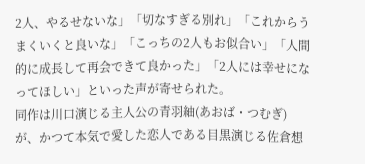2人、やるせないな」「切なすぎる別れ」「これからうまくいくと良いな」「こっちの2人もお似合い」「人間的に成長して再会できて良かった」「2人には幸せになってほしい」といった声が寄せられた。
同作は川口演じる主人公の青羽紬(あおば・つむぎ)が、かつて本気で愛した恋人である目黒演じる佐倉想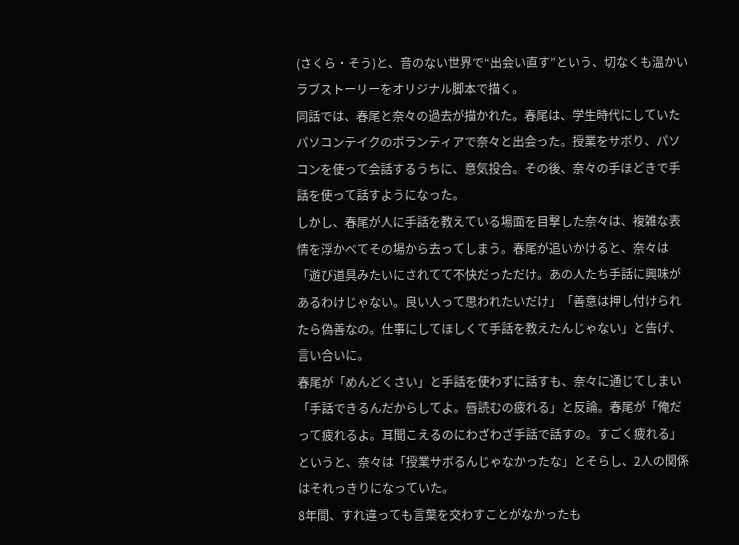(さくら・そう)と、音のない世界で“出会い直す”という、切なくも温かいラブストーリーをオリジナル脚本で描く。
同話では、春尾と奈々の過去が描かれた。春尾は、学生時代にしていたパソコンテイクのボランティアで奈々と出会った。授業をサボり、パソコンを使って会話するうちに、意気投合。その後、奈々の手ほどきで手話を使って話すようになった。
しかし、春尾が人に手話を教えている場面を目撃した奈々は、複雑な表情を浮かべてその場から去ってしまう。春尾が追いかけると、奈々は「遊び道具みたいにされてて不快だっただけ。あの人たち手話に興味があるわけじゃない。良い人って思われたいだけ」「善意は押し付けられたら偽善なの。仕事にしてほしくて手話を教えたんじゃない」と告げ、言い合いに。
春尾が「めんどくさい」と手話を使わずに話すも、奈々に通じてしまい「手話できるんだからしてよ。唇読むの疲れる」と反論。春尾が「俺だって疲れるよ。耳聞こえるのにわざわざ手話で話すの。すごく疲れる」というと、奈々は「授業サボるんじゃなかったな」とそらし、2人の関係はそれっきりになっていた。
8年間、すれ違っても言葉を交わすことがなかったも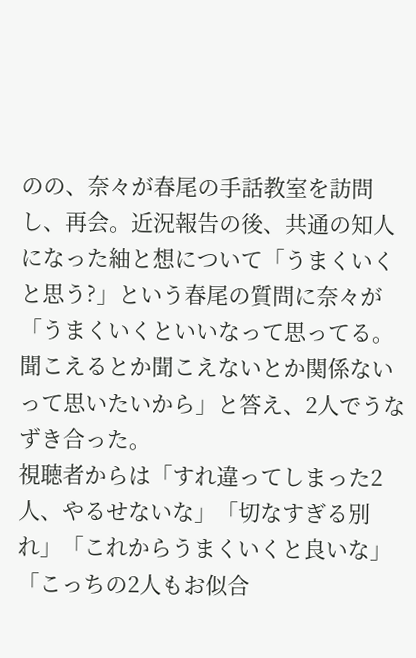のの、奈々が春尾の手話教室を訪問し、再会。近況報告の後、共通の知人になった紬と想について「うまくいくと思う?」という春尾の質問に奈々が「うまくいくといいなって思ってる。聞こえるとか聞こえないとか関係ないって思いたいから」と答え、2人でうなずき合った。
視聴者からは「すれ違ってしまった2人、やるせないな」「切なすぎる別れ」「これからうまくいくと良いな」「こっちの2人もお似合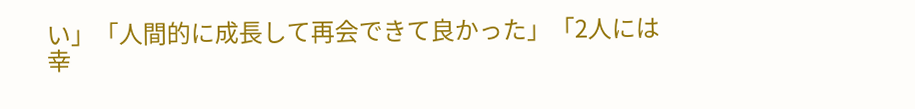い」「人間的に成長して再会できて良かった」「2人には幸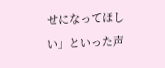せになってほしい」といった声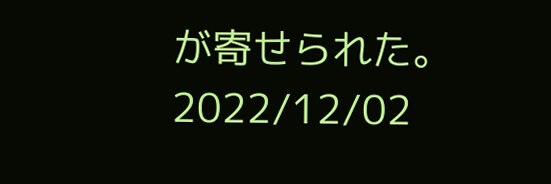が寄せられた。
2022/12/02